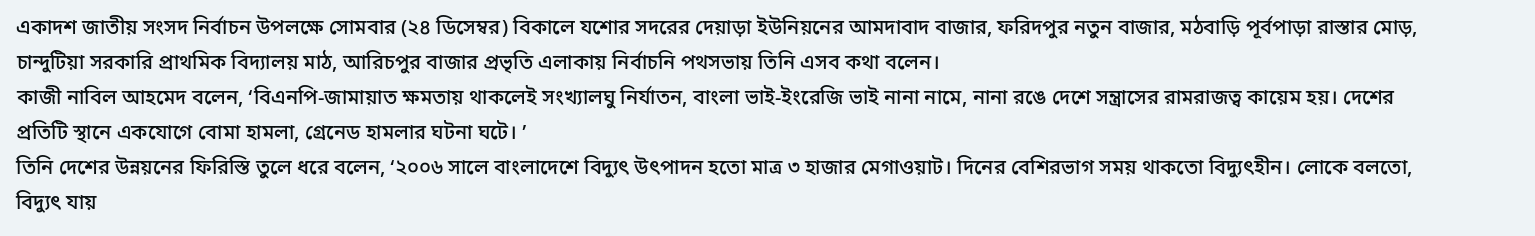একাদশ জাতীয় সংসদ নির্বাচন উপলক্ষে সোমবার (২৪ ডিসেম্বর) বিকালে যশোর সদরের দেয়াড়া ইউনিয়নের আমদাবাদ বাজার, ফরিদপুর নতুন বাজার, মঠবাড়ি পূর্বপাড়া রাস্তার মোড়, চান্দুটিয়া সরকারি প্রাথমিক বিদ্যালয় মাঠ, আরিচপুর বাজার প্রভৃতি এলাকায় নির্বাচনি পথসভায় তিনি এসব কথা বলেন।
কাজী নাবিল আহমেদ বলেন, ‘বিএনপি-জামায়াত ক্ষমতায় থাকলেই সংখ্যালঘু নির্যাতন, বাংলা ভাই-ইংরেজি ভাই নানা নামে, নানা রঙে দেশে সন্ত্রাসের রামরাজত্ব কায়েম হয়। দেশের প্রতিটি স্থানে একযোগে বোমা হামলা, গ্রেনেড হামলার ঘটনা ঘটে। ’
তিনি দেশের উন্নয়নের ফিরিস্তি তুলে ধরে বলেন, ‘২০০৬ সালে বাংলাদেশে বিদ্যুৎ উৎপাদন হতো মাত্র ৩ হাজার মেগাওয়াট। দিনের বেশিরভাগ সময় থাকতো বিদ্যুৎহীন। লোকে বলতো, বিদ্যুৎ যায়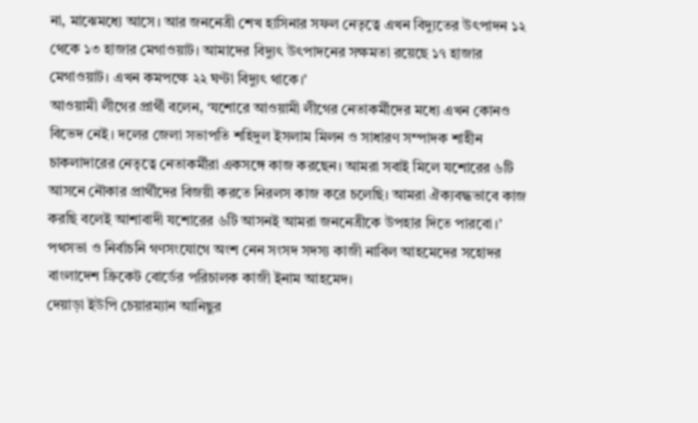না, মাঝেমধ্যে আসে। আর জননেত্রী শেখ হাসিনার সফল নেতৃত্বে এখন বিদ্যুতের উৎপাদন ১২ থেকে ১৩ হাজার মেগাওয়াট। আমাদের বিদ্যুৎ উৎপাদনের সক্ষমতা রয়েছে ১৭ হাজার মেগাওয়াট। এখন কমপক্ষে ২২ ঘণ্টা বিদ্যুৎ থাকে।’
আওয়ামী লীগের প্রার্থী বলেন, ‘যশোরে আওয়ামী লীগের নেতাকর্মীদের মধ্যে এখন কোনও বিভেদ নেই। দলের জেলা সভাপতি শহিদুল ইসলাম মিলন ও সাধারণ সম্পাদক শাহীন চাকলাদারের নেতৃত্বে নেতাকর্মীরা একসঙ্গে কাজ করছেন। আমরা সবাই মিলে যশোরের ৬টি আসনে নৌকার প্রার্থীদের বিজয়ী করতে নিরলস কাজ করে চলেছি। আমরা ঐক্যবদ্ধভাবে কাজ করছি বলেই আশাবাদী যশোরের ৬টি আসনই আমরা জননেত্রীকে উপহার দিতে পারবো।’
পথসভা ও নির্বাচনি গণসংযোগে অংশ নেন সংসদ সদস্য কাজী নাবিল আহমেদের সহোদর বাংলাদেশ ক্রিকেট বোর্ডের পরিচালক কাজী ইনাম আহমেদ।
দেয়াড়া ইউপি চেয়ারম্যান আনিছুর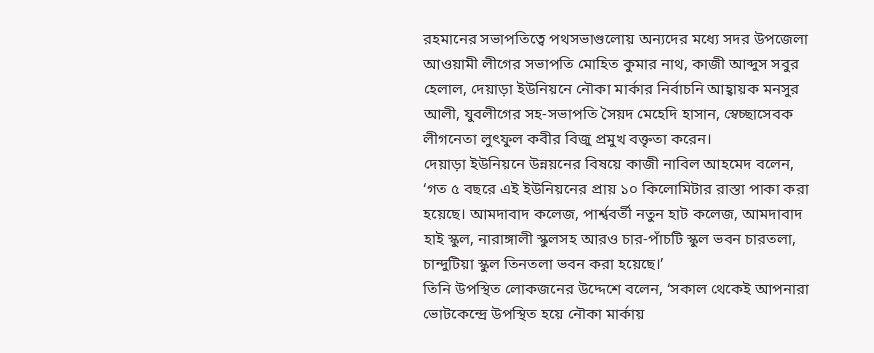রহমানের সভাপতিত্বে পথসভাগুলোয় অন্যদের মধ্যে সদর উপজেলা আওয়ামী লীগের সভাপতি মোহিত কুমার নাথ, কাজী আব্দুস সবুর হেলাল, দেয়াড়া ইউনিয়নে নৌকা মার্কার নির্বাচনি আহ্বায়ক মনসুর আলী, যুবলীগের সহ-সভাপতি সৈয়দ মেহেদি হাসান, স্বেচ্ছাসেবক লীগনেতা লুৎফুল কবীর বিজু প্রমুখ বক্তৃতা করেন।
দেয়াড়া ইউনিয়নে উন্নয়নের বিষয়ে কাজী নাবিল আহমেদ বলেন, ‘গত ৫ বছরে এই ইউনিয়নের প্রায় ১০ কিলোমিটার রাস্তা পাকা করা হয়েছে। আমদাবাদ কলেজ, পার্শ্ববর্তী নতুন হাট কলেজ, আমদাবাদ হাই স্কুল, নারাঙ্গালী স্কুলসহ আরও চার-পাঁচটি স্কুল ভবন চারতলা, চান্দুটিয়া স্কুল তিনতলা ভবন করা হয়েছে।’
তিনি উপস্থিত লোকজনের উদ্দেশে বলেন, ‘সকাল থেকেই আপনারা ভোটকেন্দ্রে উপস্থিত হয়ে নৌকা মার্কায়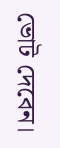ভোট দেবেন।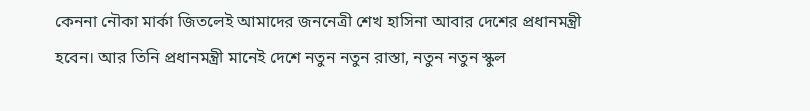কেননা নৌকা মার্কা জিতলেই আমাদের জননেত্রী শেখ হাসিনা আবার দেশের প্রধানমন্ত্রী হবেন। আর তিনি প্রধানমন্ত্রী মানেই দেশে নতুন নতুন রাস্তা, নতুন নতুন স্কুল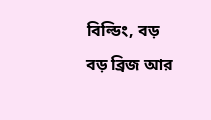বিল্ডিং, বড় বড় ব্রিজ আর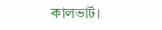কালভার্ট।